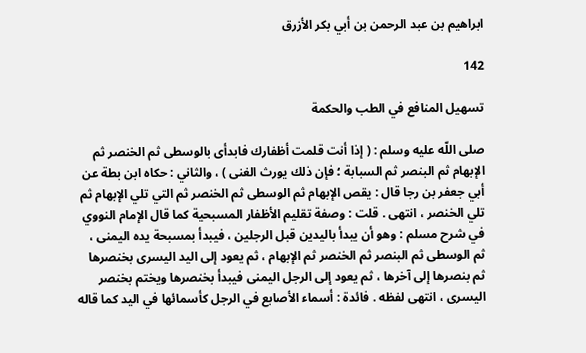ابراهيم بن عبد الرحمن بن أبي بكر الأزرق

142

تسهيل المنافع في الطب والحكمة

صلى اللّه عليه وسلم : ( إذا أنت قلمت أظفارك فابدأى بالوسطى ثم الخنصر ثم الإبهام ثم البنصر ثم السبابة ؛ فإن ذلك يورث الغنى ) ، والثاني : حكاه ابن بطة عن أبي جعفر بن رجا قال : يقص الإبهام ثم الوسطى ثم الخنصر ثم التي تلي الإبهام ثم تلي الخنصر ، انتهى . قلت : وصفة تقليم الأظفار المسبحية كما قال الإمام النووي في شرح مسلم : وهو أن يبدأ باليدين قبل الرجلين ، فيبدأ بمسبحة يده اليمنى ، ثم الوسطى ثم البنصر ثم الخنصر ثم الإبهام ، ثم يعود إلى اليد اليسرى بخنصرها ثم بنصرها إلى آخرها ، ثم يعود إلى الرجل اليمنى فيبدأ بخنصرها ويختم بخنصر اليسرى ، انتهى لفظه . فائدة : أسماء الأصابع في الرجل كأسمائها في اليد كما قاله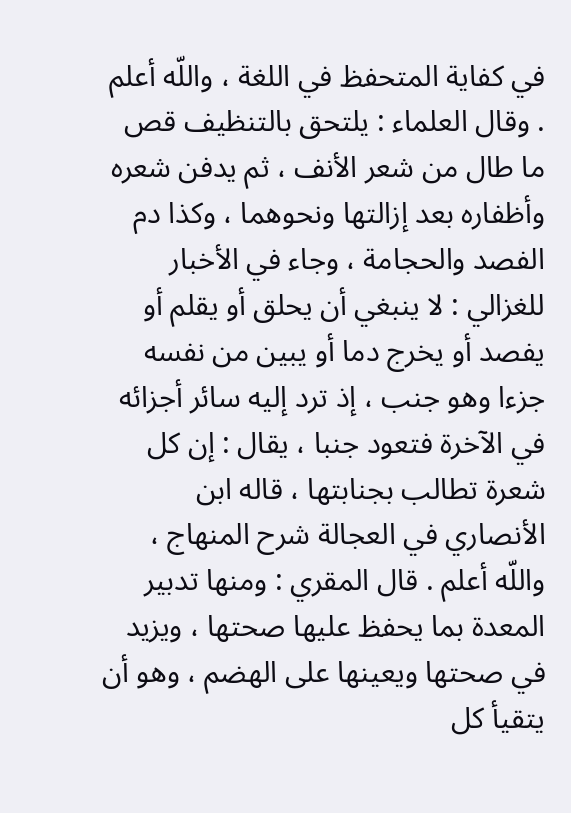في كفاية المتحفظ في اللغة ، واللّه أعلم . وقال العلماء : يلتحق بالتنظيف قص ما طال من شعر الأنف ، ثم يدفن شعره وأظفاره بعد إزالتها ونحوهما ، وكذا دم الفصد والحجامة ، وجاء في الأخبار للغزالي : لا ينبغي أن يحلق أو يقلم أو يفصد أو يخرج دما أو يبين من نفسه جزءا وهو جنب ، إذ ترد إليه سائر أجزائه في الآخرة فتعود جنبا ، يقال : إن كل شعرة تطالب بجنابتها ، قاله ابن الأنصاري في العجالة شرح المنهاج ، واللّه أعلم . قال المقري : ومنها تدبير المعدة بما يحفظ عليها صحتها ، ويزيد في صحتها ويعينها على الهضم ، وهو أن يتقيأ كل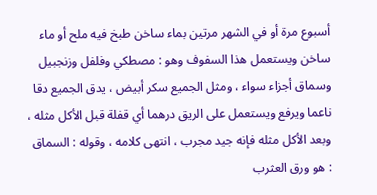أسبوع مرة أو في الشهر مرتين بماء ساخن طبخ فيه ملح أو ماء ساخن ويستعمل هذا السفوف وهو : مصطكي وفلفل وزنجبيل وسماق أجزاء سواء ، ومثل الجميع سكر أبيض ، يدق الجميع دقا ناعما ويرفع ويستعمل على الريق درهما أي قفلة قبل الأكل مثله ، وبعد الأكل مثله فإنه جيد مجرب ، انتهى كلامه ، وقوله : السماق : هو ورق العثرب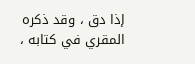إذا دق ، وقد ذكره المقري في كتابه ،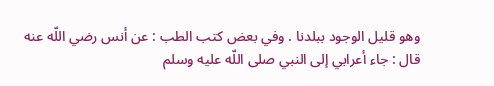وهو قليل الوجود ببلدنا . وفي بعض كتب الطب : عن أنس رضي اللّه عنه قال : جاء أعرابي إلى النبي صلى اللّه عليه وسلم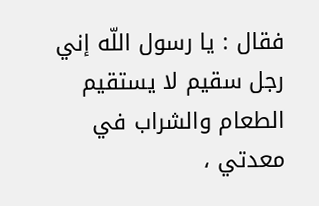فقال : يا رسول اللّه إني رجل سقيم لا يستقيم الطعام والشراب في معدتي ،